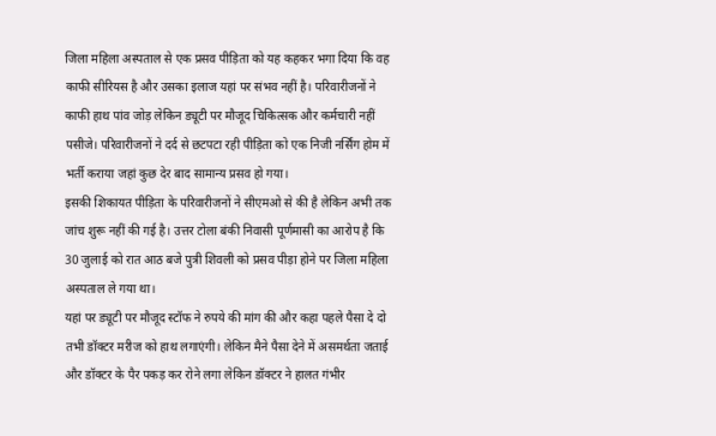जिला महिला अस्पताल से एक प्रसव पीड़िता को यह कहकर भगा दिया कि वह काफी सीरियस है और उसका इलाज यहां पर संभव नहीं है। परिवारीजनों ने काफी हाथ पांव जोड़ लेकिन ड्यूटी पर मौजूद चिकित्सक और कर्मचारी नहीं पसीजे। परिवारीजनों ने दर्द से छटपटा रही पीड़िता को एक निजी नर्सिंग होम में भर्ती कराया जहां कुछ देर बाद सामान्य प्रसव हो गया।
इसकी शिकायत पीड़िता के परिवारीजनों ने सीएमओ से की है लेकिन अभी तक जांच शुरू नहीं की गई है। उत्तर टोला बंकी निवासी पूर्णमासी का आरोप है कि 30 जुलाई को रात आठ बजे पुत्री शिवली को प्रसव पीड़ा होने पर जिला महिला अस्पताल ले गया था।
यहां पर ड्यूटी पर मौजूद स्टॉफ ने रुपये की मांग की और कहा पहले पैसा दे दो तभी डॉक्टर मरीज को हाथ लगाएंगी। लेकिन मैने पैसा देने में असमर्थता जताई और डॉक्टर के पैर पकड़ कर रोने लगा लेकिन डॉक्टर ने हालत गंभीर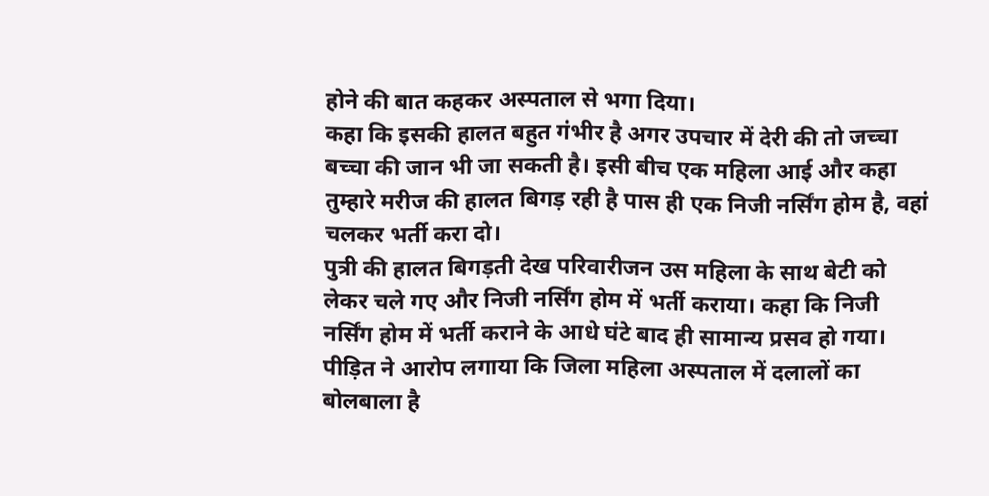होने की बात कहकर अस्पताल से भगा दिया।
कहा कि इसकी हालत बहुत गंभीर है अगर उपचार में देरी की तो जच्चा बच्चा की जान भी जा सकती है। इसी बीच एक महिला आई और कहा तुम्हारे मरीज की हालत बिगड़ रही है पास ही एक निजी नर्सिंग होम है, वहां चलकर भर्ती करा दो।
पुत्री की हालत बिगड़ती देख परिवारीजन उस महिला के साथ बेटी को लेकर चले गए और निजी नर्सिंग होम में भर्ती कराया। कहा कि निजी नर्सिंग होम में भर्ती कराने के आधे घंटे बाद ही सामान्य प्रसव हो गया।
पीड़ित ने आरोप लगाया कि जिला महिला अस्पताल में दलालों का बोलबाला है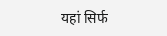यहां सिर्फ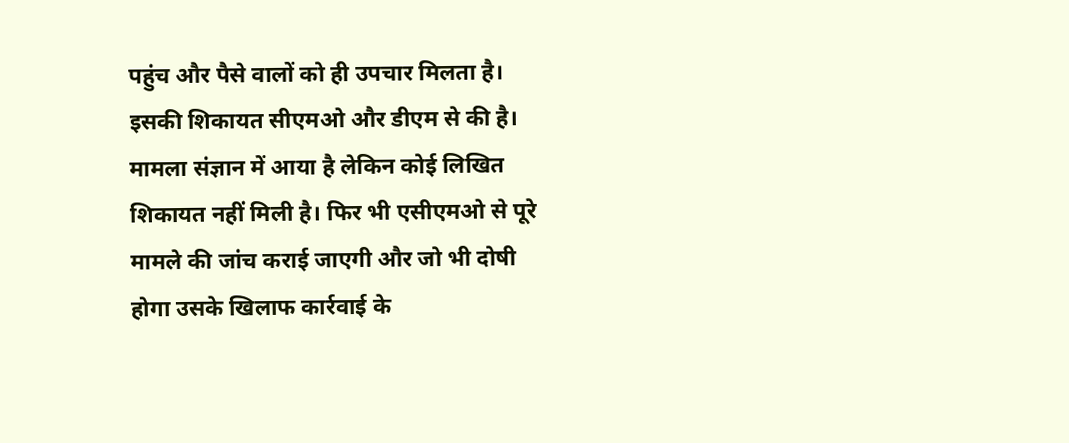पहुंच और पैसे वालों को ही उपचार मिलता है। इसकी शिकायत सीएमओ और डीएम से की है।
मामला संज्ञान में आया है लेकिन कोई लिखित शिकायत नहीं मिली है। फिर भी एसीएमओ से पूरे मामले की जांच कराई जाएगी और जो भी दोषी होगा उसके खिलाफ कार्रवाई के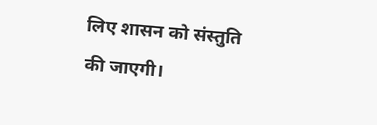लिए शासन को संस्तुति की जाएगी।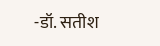-डॉ. सतीश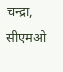चन्द्रा, सीएमओ